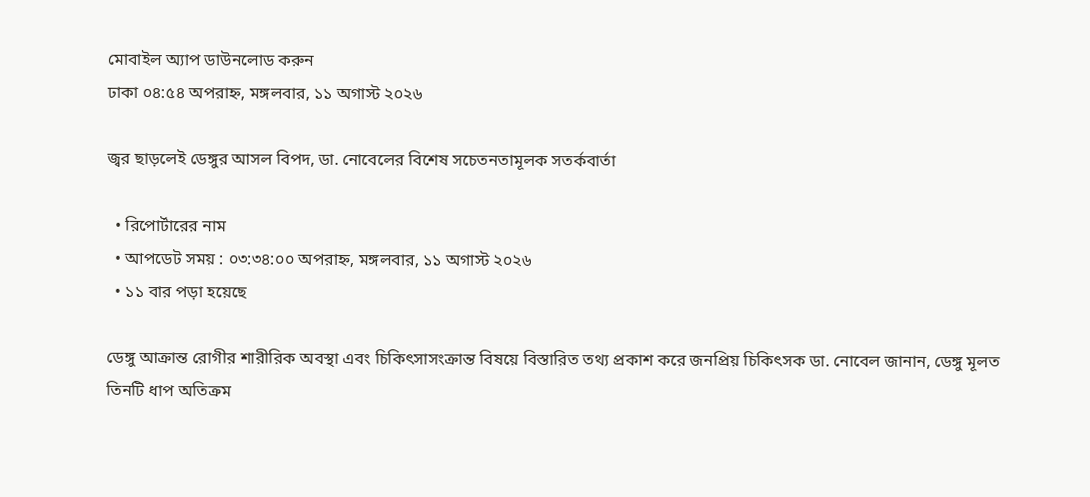মোবাইল অ্যাপ ডাউনলোড করুন
ঢাকা ০৪:৫৪ অপরাহ্ন, মঙ্গলবার, ১১ অগাস্ট ২০২৬

জ্বর ছাড়লেই ডেঙ্গুর আসল বিপদ, ডা. নোবেলের বিশেষ সচেতনতামূলক সতর্কবার্তা

  • রিপোর্টারের নাম
  • আপডেট সময় : ০৩:৩৪:০০ অপরাহ্ন, মঙ্গলবার, ১১ অগাস্ট ২০২৬
  • ১১ বার পড়া হয়েছে

ডেঙ্গু আক্রান্ত রোগীর শারীরিক অবস্থা এবং চিকিৎসাসংক্রান্ত বিষয়ে বিস্তারিত তথ্য প্রকাশ করে জনপ্রিয় চিকিৎসক ডা. নোবেল জানান, ডেঙ্গু মূলত তিনটি ধাপ অতিক্রম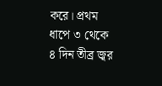করে। প্রথম ধাপে ৩ থেকে ৪ দিন তীব্র জ্বর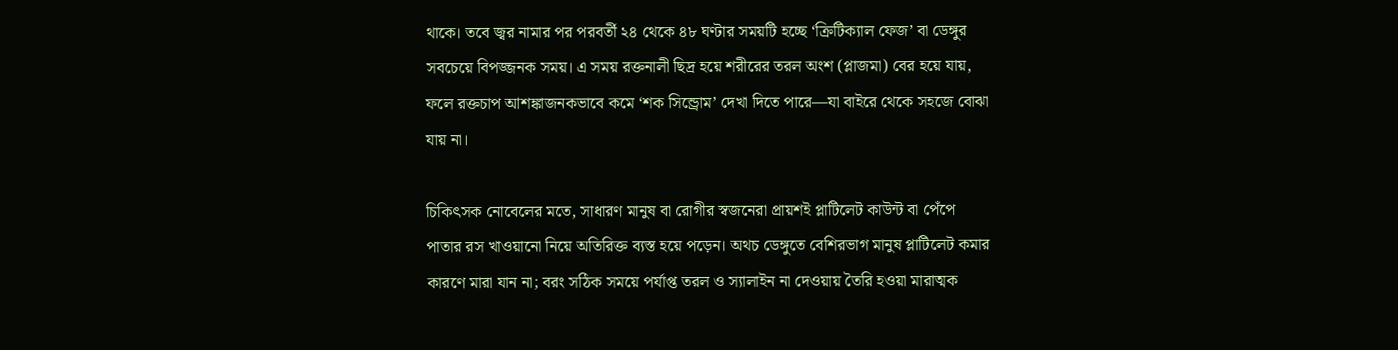থাকে। তবে জ্বর নামার পর পরবর্তী ২৪ থেকে ৪৮ ঘণ্টার সময়টি হচ্ছে ‘ক্রিটিক্যাল ফেজ’ বা ডেঙ্গুর সবচেয়ে বিপজ্জনক সময়। এ সময় রক্তনালী ছিদ্র হয়ে শরীরের তরল অংশ (প্লাজমা) বের হয়ে যায়, ফলে রক্তচাপ আশঙ্কাজনকভাবে কমে ‘শক সিন্ড্রোম’ দেখা দিতে পারে—যা বাইরে থেকে সহজে বোঝা যায় না।

চিকিৎসক নোবেলের মতে, সাধারণ মানুষ বা রোগীর স্বজনেরা প্রায়শই প্লাটিলেট কাউন্ট বা পেঁপে পাতার রস খাওয়ানো নিয়ে অতিরিক্ত ব্যস্ত হয়ে পড়েন। অথচ ডেঙ্গুতে বেশিরভাগ মানুষ প্লাটিলেট কমার কারণে মারা যান না; বরং সঠিক সময়ে পর্যাপ্ত তরল ও স্যালাইন না দেওয়ায় তৈরি হওয়া মারাত্মক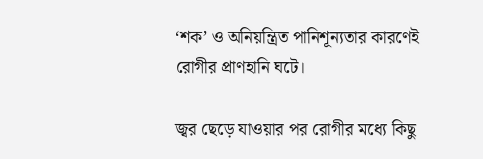‘শক’ ও অনিয়ন্ত্রিত পানিশূন্যতার কারণেই রোগীর প্রাণহানি ঘটে।

জ্বর ছেড়ে যাওয়ার পর রোগীর মধ্যে কিছু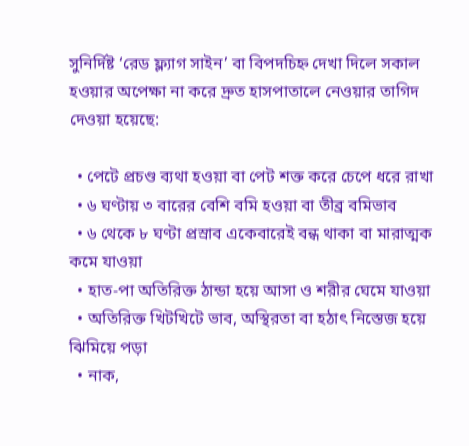সুনির্দিষ্ট ‘রেড ফ্ল্যাগ সাইন’ বা বিপদচিহ্ন দেখা দিলে সকাল হওয়ার অপেক্ষা না করে দ্রুত হাসপাতালে নেওয়ার তাগিদ দেওয়া হয়েছে:

  • পেটে প্রচণ্ড ব্যথা হওয়া বা পেট শক্ত করে চেপে ধরে রাখা
  • ৬ ঘণ্টায় ৩ বারের বেশি বমি হওয়া বা তীব্র বমিভাব
  • ৬ থেকে ৮ ঘণ্টা প্রস্রাব একেবারেই বন্ধ থাকা বা মারাত্মক কমে যাওয়া
  • হাত-পা অতিরিক্ত ঠান্ডা হয়ে আসা ও শরীর ঘেমে যাওয়া
  • অতিরিক্ত খিটখিটে ভাব, অস্থিরতা বা হঠাৎ নিস্তেজ হয়ে ঝিমিয়ে পড়া
  • নাক,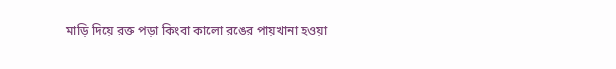মাড়ি দিয়ে রক্ত পড়া কিংবা কালো রঙের পায়খানা হওয়া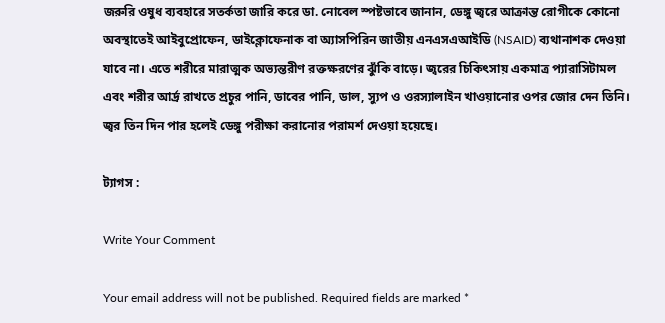জরুরি ওষুধ ব্যবহারে সতর্কতা জারি করে ডা. নোবেল স্পষ্টভাবে জানান, ডেঙ্গু জ্বরে আক্রান্ত রোগীকে কোনো অবস্থাতেই আইবুপ্রোফেন, ডাইক্লোফেনাক বা অ্যাসপিরিন জাতীয় এনএসএআইডি (NSAID) ব্যথানাশক দেওয়া যাবে না। এতে শরীরে মারাত্মক অভ্যন্তরীণ রক্তক্ষরণের ঝুঁকি বাড়ে। জ্বরের চিকিৎসায় একমাত্র প্যারাসিটামল এবং শরীর আর্দ্র রাখতে প্রচুর পানি, ডাবের পানি, ডাল, স্যুপ ও ওরস্যালাইন খাওয়ানোর ওপর জোর দেন তিনি। জ্বর তিন দিন পার হলেই ডেঙ্গু পরীক্ষা করানোর পরামর্শ দেওয়া হয়েছে।

ট্যাগস :

Write Your Comment

Your email address will not be published. Required fields are marked *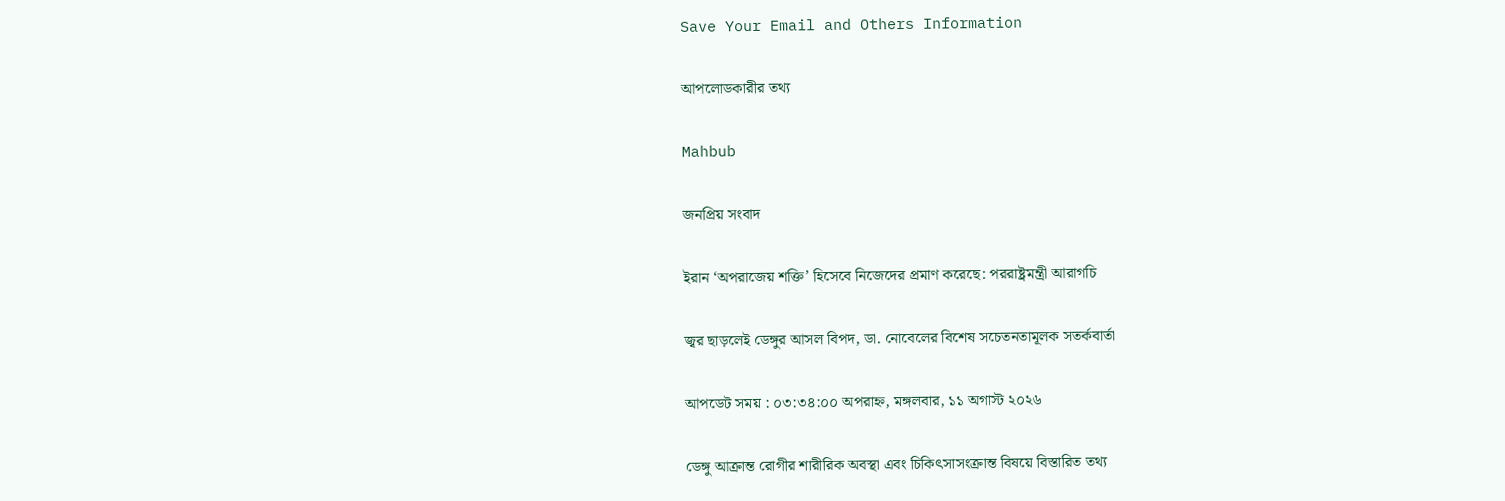Save Your Email and Others Information

আপলোডকারীর তথ্য

Mahbub

জনপ্রিয় সংবাদ

ইরান ‘অপরাজেয় শক্তি’ হিসেবে নিজেদের প্রমাণ করেছে: পররাষ্ট্রমন্ত্রী আরাগচি

জ্বর ছাড়লেই ডেঙ্গুর আসল বিপদ, ডা. নোবেলের বিশেষ সচেতনতামূলক সতর্কবার্তা

আপডেট সময় : ০৩:৩৪:০০ অপরাহ্ন, মঙ্গলবার, ১১ অগাস্ট ২০২৬

ডেঙ্গু আক্রান্ত রোগীর শারীরিক অবস্থা এবং চিকিৎসাসংক্রান্ত বিষয়ে বিস্তারিত তথ্য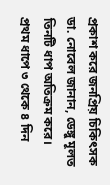প্রকাশ করে জনপ্রিয় চিকিৎসক ডা. নোবেল জানান, ডেঙ্গু মূলত তিনটি ধাপ অতিক্রম করে। প্রথম ধাপে ৩ থেকে ৪ দিন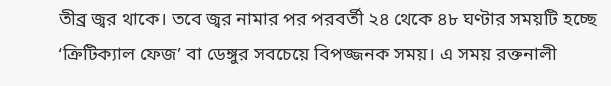তীব্র জ্বর থাকে। তবে জ্বর নামার পর পরবর্তী ২৪ থেকে ৪৮ ঘণ্টার সময়টি হচ্ছে ‘ক্রিটিক্যাল ফেজ’ বা ডেঙ্গুর সবচেয়ে বিপজ্জনক সময়। এ সময় রক্তনালী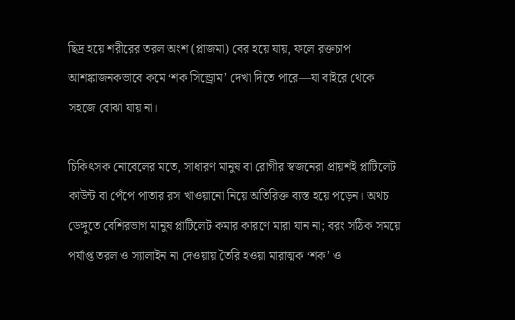ছিদ্র হয়ে শরীরের তরল অংশ (প্লাজমা) বের হয়ে যায়, ফলে রক্তচাপ আশঙ্কাজনকভাবে কমে ‘শক সিন্ড্রোম’ দেখা দিতে পারে—যা বাইরে থেকে সহজে বোঝা যায় না।

চিকিৎসক নোবেলের মতে, সাধারণ মানুষ বা রোগীর স্বজনেরা প্রায়শই প্লাটিলেট কাউন্ট বা পেঁপে পাতার রস খাওয়ানো নিয়ে অতিরিক্ত ব্যস্ত হয়ে পড়েন। অথচ ডেঙ্গুতে বেশিরভাগ মানুষ প্লাটিলেট কমার কারণে মারা যান না; বরং সঠিক সময়ে পর্যাপ্ত তরল ও স্যালাইন না দেওয়ায় তৈরি হওয়া মারাত্মক ‘শক’ ও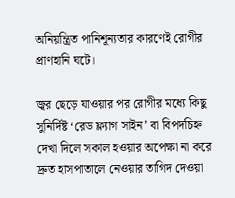অনিয়ন্ত্রিত পানিশূন্যতার কারণেই রোগীর প্রাণহানি ঘটে।

জ্বর ছেড়ে যাওয়ার পর রোগীর মধ্যে কিছু সুনির্দিষ্ট ‘রেড ফ্ল্যাগ সাইন’ বা বিপদচিহ্ন দেখা দিলে সকাল হওয়ার অপেক্ষা না করে দ্রুত হাসপাতালে নেওয়ার তাগিদ দেওয়া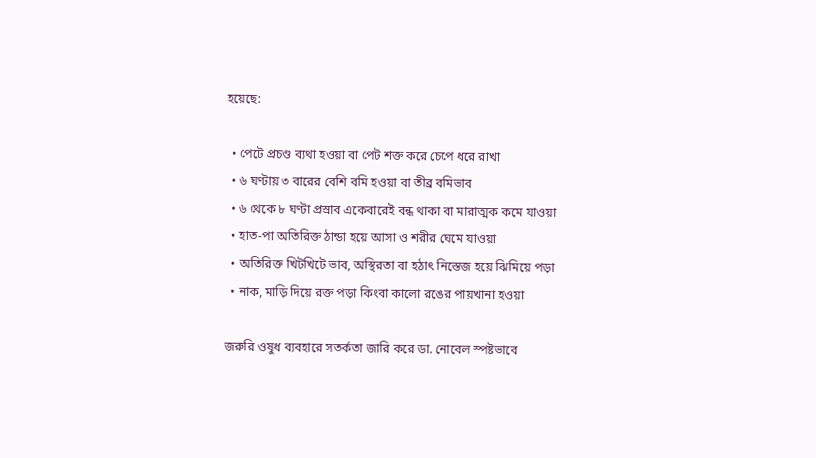হয়েছে:

  • পেটে প্রচণ্ড ব্যথা হওয়া বা পেট শক্ত করে চেপে ধরে রাখা
  • ৬ ঘণ্টায় ৩ বারের বেশি বমি হওয়া বা তীব্র বমিভাব
  • ৬ থেকে ৮ ঘণ্টা প্রস্রাব একেবারেই বন্ধ থাকা বা মারাত্মক কমে যাওয়া
  • হাত-পা অতিরিক্ত ঠান্ডা হয়ে আসা ও শরীর ঘেমে যাওয়া
  • অতিরিক্ত খিটখিটে ভাব, অস্থিরতা বা হঠাৎ নিস্তেজ হয়ে ঝিমিয়ে পড়া
  • নাক, মাড়ি দিয়ে রক্ত পড়া কিংবা কালো রঙের পায়খানা হওয়া

জরুরি ওষুধ ব্যবহারে সতর্কতা জারি করে ডা. নোবেল স্পষ্টভাবে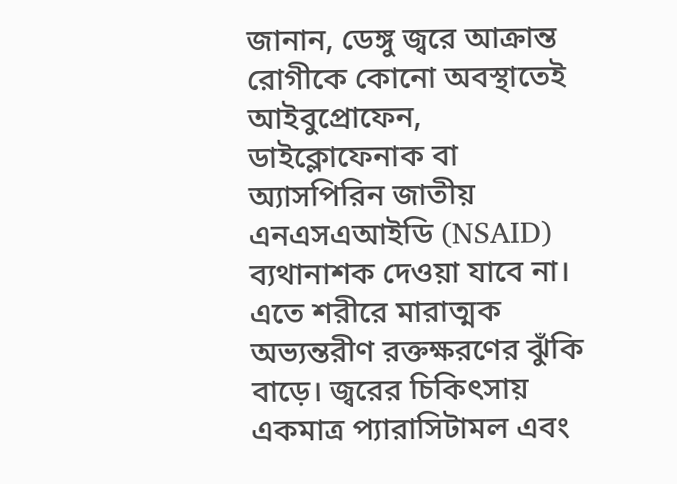জানান, ডেঙ্গু জ্বরে আক্রান্ত রোগীকে কোনো অবস্থাতেই আইবুপ্রোফেন, ডাইক্লোফেনাক বা অ্যাসপিরিন জাতীয় এনএসএআইডি (NSAID) ব্যথানাশক দেওয়া যাবে না। এতে শরীরে মারাত্মক অভ্যন্তরীণ রক্তক্ষরণের ঝুঁকি বাড়ে। জ্বরের চিকিৎসায় একমাত্র প্যারাসিটামল এবং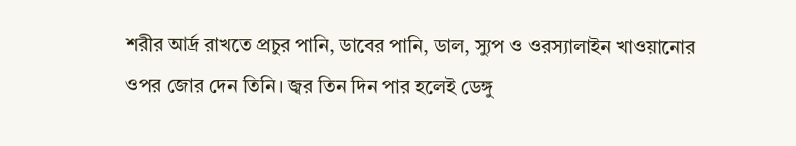শরীর আর্দ্র রাখতে প্রচুর পানি, ডাবের পানি, ডাল, স্যুপ ও ওরস্যালাইন খাওয়ানোর ওপর জোর দেন তিনি। জ্বর তিন দিন পার হলেই ডেঙ্গু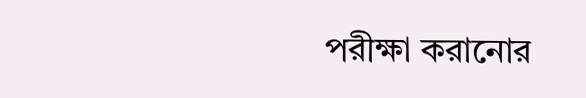পরীক্ষা করানোর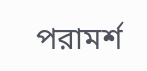পরামর্শ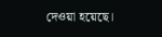দেওয়া হয়েছে।